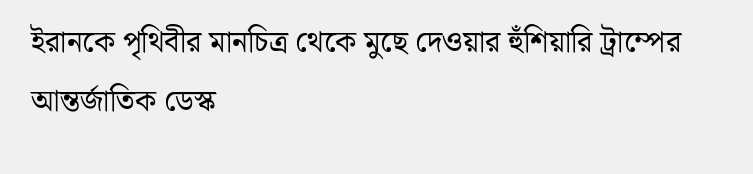ইরানকে পৃথিবীর মানচিত্র থেকে মুছে দেওয়ার হুঁশিয়ারি ট্রাম্পের
আন্তর্জাতিক ডেস্ক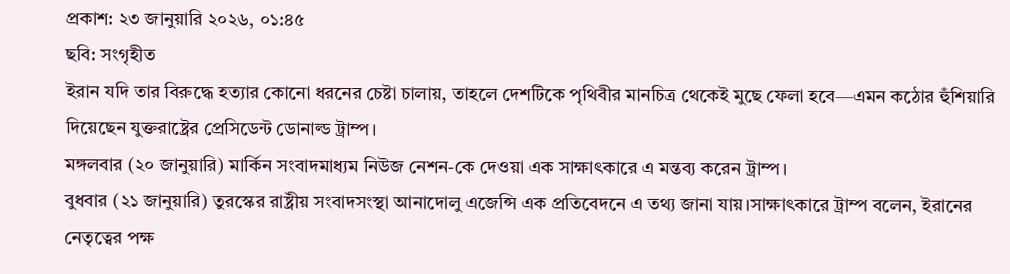প্রকাশ: ২৩ জানুয়ারি ২০২৬, ০১:৪৫
ছবি: সংগৃহীত
ইরান যদি তার বিরুদ্ধে হত্যার কোনো ধরনের চেষ্টা চালায়, তাহলে দেশটিকে পৃথিবীর মানচিত্র থেকেই মুছে ফেলা হবে—এমন কঠোর হুঁশিয়ারি দিয়েছেন যুক্তরাষ্ট্রের প্রেসিডেন্ট ডোনাল্ড ট্রাম্প।
মঙ্গলবার (২০ জানুয়ারি) মার্কিন সংবাদমাধ্যম নিউজ নেশন-কে দেওয়া এক সাক্ষাৎকারে এ মন্তব্য করেন ট্রাম্প।
বুধবার (২১ জানুয়ারি) তুরস্কের রাষ্ট্রীয় সংবাদসংস্থা আনাদোলু এজেন্সি এক প্রতিবেদনে এ তথ্য জানা যায়।সাক্ষাৎকারে ট্রাম্প বলেন, ইরানের নেতৃত্বের পক্ষ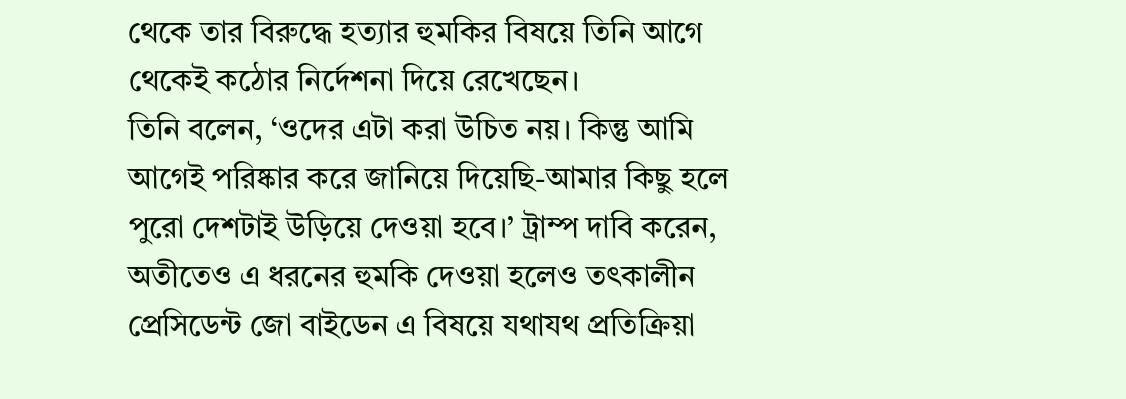থেকে তার বিরুদ্ধে হত্যার হুমকির বিষয়ে তিনি আগে থেকেই কঠোর নির্দেশনা দিয়ে রেখেছেন।
তিনি বলেন, ‘ওদের এটা করা উচিত নয়। কিন্তু আমি আগেই পরিষ্কার করে জানিয়ে দিয়েছি-আমার কিছু হলে পুরো দেশটাই উড়িয়ে দেওয়া হবে।’ ট্রাম্প দাবি করেন, অতীতেও এ ধরনের হুমকি দেওয়া হলেও তৎকালীন প্রেসিডেন্ট জো বাইডেন এ বিষয়ে যথাযথ প্রতিক্রিয়া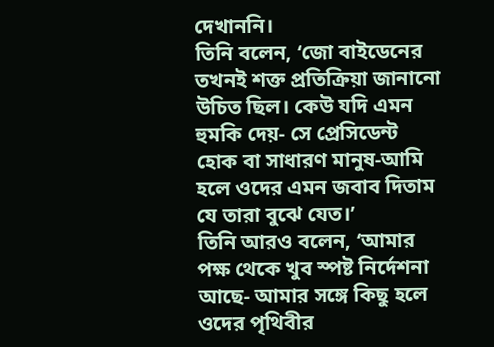দেখাননি।
তিনি বলেন, ‘জো বাইডেনের তখনই শক্ত প্রতিক্রিয়া জানানো উচিত ছিল। কেউ যদি এমন হুমকি দেয়- সে প্রেসিডেন্ট হোক বা সাধারণ মানুষ-আমি হলে ওদের এমন জবাব দিতাম যে তারা বুঝে যেত।’
তিনি আরও বলেন, ‘আমার পক্ষ থেকে খুব স্পষ্ট নির্দেশনা আছে- আমার সঙ্গে কিছু হলে ওদের পৃথিবীর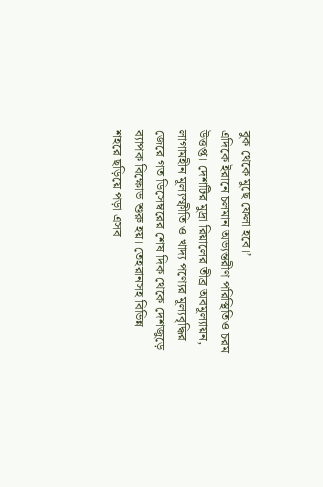বুক থেকে মুছে ফেলা হবে।’
এদিকে ইরানে চলমান অভ্যন্তরীণ পরিস্থিতিও চরম উত্তপ্ত। দেশটির মুদ্রা রিয়ালের তীব্র অবমূল্যায়ন, লাগামহীন মূল্যস্ফীতি ও খাদ্য পণ্যের মূল্যবৃদ্ধির জেরে গত ডিসেম্বরের শেষ দিক থেকে দেশজুড়ে ব্যাপক বিক্ষোভ শুরু হয়। তেহরানসহ বিভিন্ন শহরে ছড়িয়ে পড়া এসব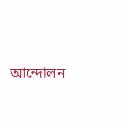আন্দোলন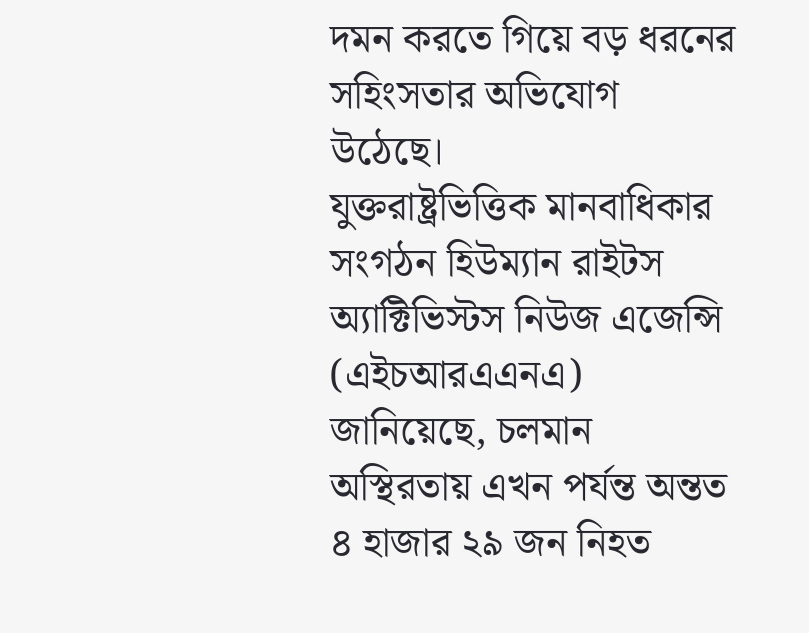দমন করতে গিয়ে বড় ধরনের সহিংসতার অভিযোগ উঠেছে।
যুক্তরাষ্ট্রভিত্তিক মানবাধিকার সংগঠন হিউম্যান রাইটস অ্যাক্টিভিস্টস নিউজ এজেন্সি (এইচআরএএনএ) জানিয়েছে, চলমান অস্থিরতায় এখন পর্যন্ত অন্তত ৪ হাজার ২৯ জন নিহত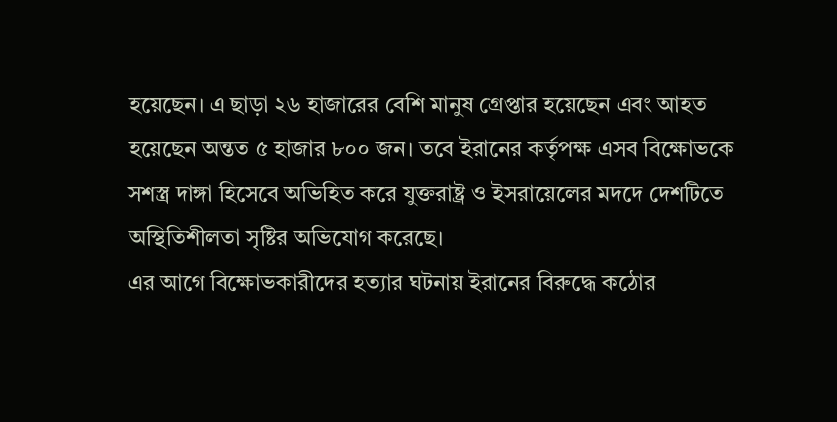হয়েছেন। এ ছাড়া ২৬ হাজারের বেশি মানুষ গ্রেপ্তার হয়েছেন এবং আহত হয়েছেন অন্তত ৫ হাজার ৮০০ জন। তবে ইরানের কর্তৃপক্ষ এসব বিক্ষোভকে সশস্ত্র দাঙ্গা হিসেবে অভিহিত করে যুক্তরাষ্ট্র ও ইসরায়েলের মদদে দেশটিতে অস্থিতিশীলতা সৃষ্টির অভিযোগ করেছে।
এর আগে বিক্ষোভকারীদের হত্যার ঘটনায় ইরানের বিরুদ্ধে কঠোর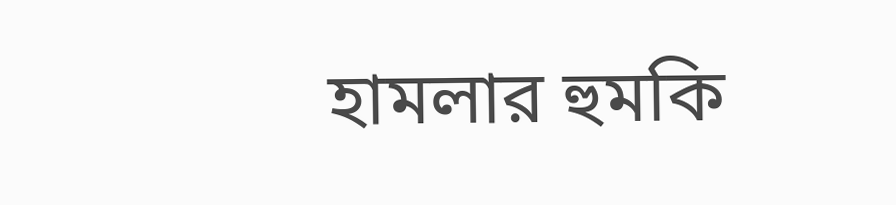হামলার হুমকি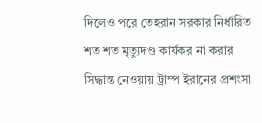দিলেও পরে তেহরান সরকার নির্ধারিত শত শত মৃত্যুদণ্ড কার্যকর না করার সিদ্ধান্ত নেওয়ায় ট্রাম্প ইরানের প্রশংসা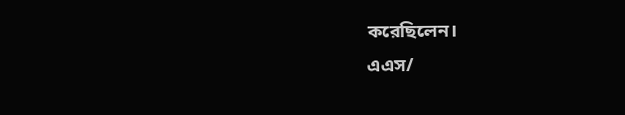করেছিলেন।
এএস/